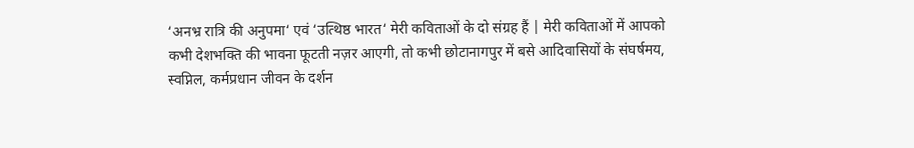‘अनभ्र रात्रि की अनुपमा‘ एवं ‘उत्थिष्ठ भारत‘ मेरी कविताओं के दो संग्रह हैं | मेरी कविताओं में आपको कभी देशभक्ति की भावना फूटती नज़र आएगी, तो कभी छोटानागपुर में बसे आदिवासियों के संघर्षमय, स्वप्निल, कर्मप्रधान जीवन के दर्शन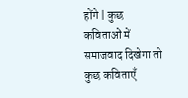होंगे | कुछ कविताओं में समाजवाद दिखेगा तो कुछ कविताएँ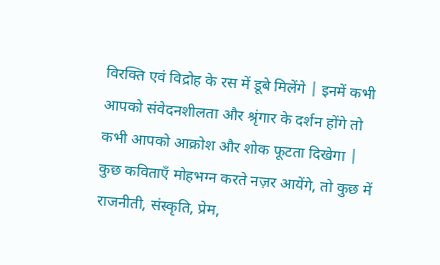विरक्ति एवं विद्रोह के रस में डूबे मिलेंगे | इनमें कभी आपको संवेदनशीलता और श्रृंगार के दर्शन होंगे तो कभी आपको आक्रोश और शोक फूटता दिखेगा | कुछ कविताएँ मोहभग्न करते नज़र आयेंगे, तो कुछ में राजनीती, संस्कृति, प्रेम,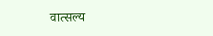वात्सल्य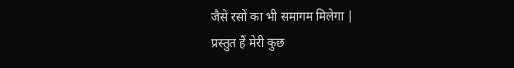जैसे रसों का भी समागम मिलेगा |
प्रस्तुत हैं मेरी कुछ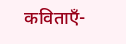कविताएँ-